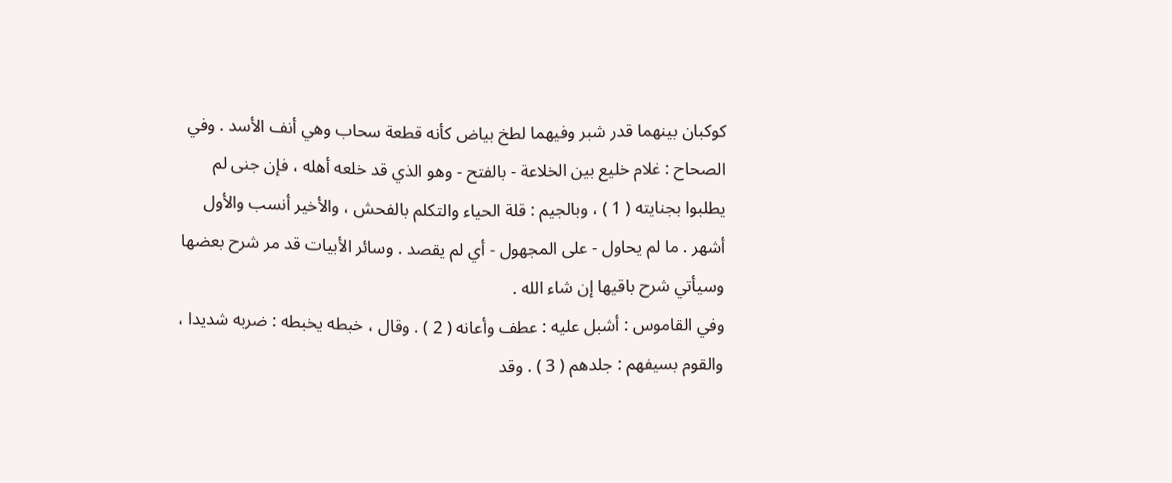كوكبان بينهما قدر شبر وفيهما لطخ بياض كأنه قطعة سحاب وهي أنف الأسد . وفي
الصحاح : غلام خليع بين الخلاعة - بالفتح - وهو الذي قد خلعه أهله ، فإن جنى لم
يطلبوا بجنايته ( 1 ) ، وبالجيم : قلة الحياء والتكلم بالفحش ، والأخير أنسب والأول
أشهر . ما لم يحاول - على المجهول - أي لم يقصد . وسائر الأبيات قد مر شرح بعضها
وسيأتي شرح باقيها إن شاء الله .
وفي القاموس : أشبل عليه : عطف وأعانه ( 2 ) . وقال ، خبطه يخبطه : ضربه شديدا ،
والقوم بسيفهم : جلدهم ( 3 ) . وقد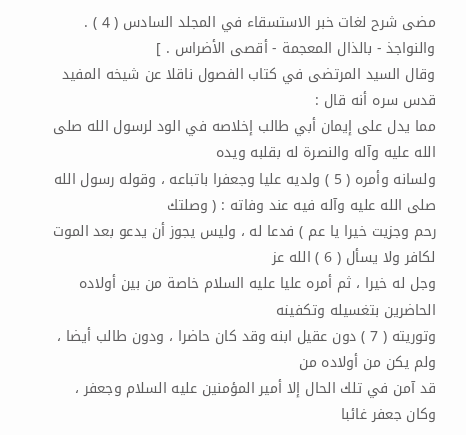مضى شرح لغات خبر الاستسقاء في المجلد السادس ( 4 ) .
والنواجذ - بالذال المعجمة - أقصى الأضراس . ]
وقال السيد المرتضى في كتاب الفصول ناقلا عن شيخه المفيد قدس سره أنه قال :
مما يدل على إيمان أبي طالب إخلاصه في الود لرسول الله صلى الله عليه وآله والنصرة له بقلبه ويده
ولسانه وأمره ( 5 ) ولديه عليا وجعفرا باتباعه ، وقوله رسول الله صلى الله عليه وآله فيه عند وفاته : ( وصلتك
رحم وجزيت خيرا يا عم ) فدعا له ، وليس يجوز أن يدعو بعد الموت لكافر ولا يسأل ( 6 ) الله عز
وجل له خيرا ، ثم أمره عليا عليه السلام خاصة من بين أولاده الحاضرين بتغسيله وتكفينه
وتوريته ( 7 ) دون عقيل ابنه وقد كان حاضرا ، ودون طالب أيضا ، ولم يكن من أولاده من
قد آمن في تلك الحال إلا أمير المؤمنين عليه السلام وجعفر ، وكان جعفر غائبا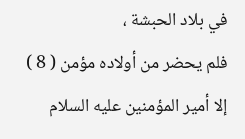في بلاد الحبشة ،
فلم يحضر من أولاده مؤمن ( 8 ) إلا أمير المؤمنين عليه السلام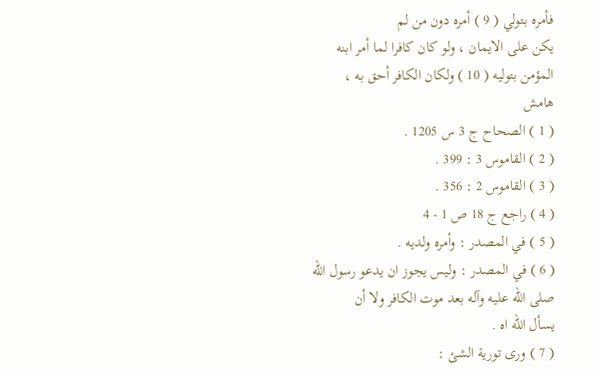فأمره بتولي ( 9 ) أمره دون من لم
يكن على الايمان ، ولو كان كافرا لما أمر ابنه المؤمن بتوليه ( 10 ) ولكان الكافر أحق به ،
هامش
( 1 ) الصحاح ج 3 س 1205 .
( 2 ) القاموس 3 : 399 .
( 3 ) القاموس 2 : 356 .
( 4 ) راجع ج 18 ص 1 - 4
( 5 ) في المصدر : وأمره ولديه .
( 6 ) في المصدر : وليس يجوز ان يدعو رسول الله صلى الله عليه وآله بعد موت الكافر ولا أن
يسأل الله اه .
( 7 ) ورى تورية الشئ :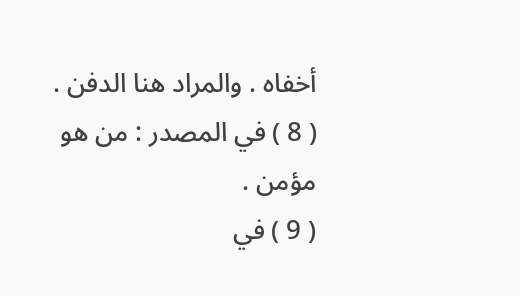أخفاه . والمراد هنا الدفن .
( 8 ) في المصدر : من هو مؤمن .
( 9 ) في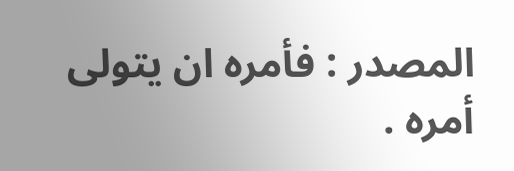المصدر : فأمره ان يتولى أمره .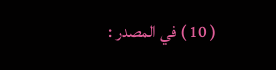( 10 ) في المصدر :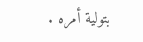بتولية أمره .